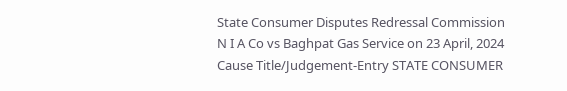State Consumer Disputes Redressal Commission
N I A Co vs Baghpat Gas Service on 23 April, 2024
Cause Title/Judgement-Entry STATE CONSUMER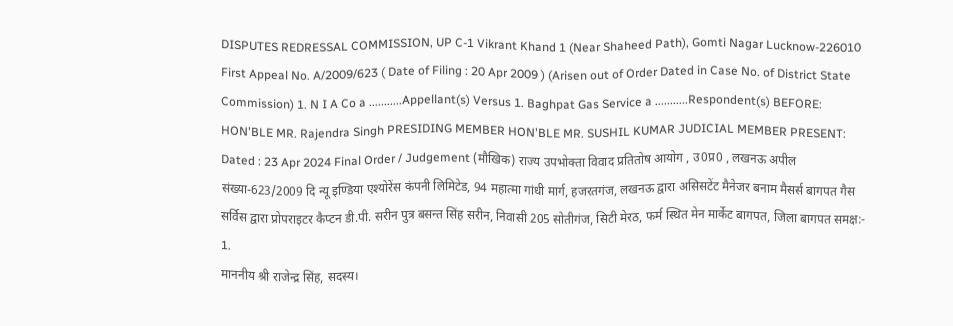DISPUTES REDRESSAL COMMISSION, UP C-1 Vikrant Khand 1 (Near Shaheed Path), Gomti Nagar Lucknow-226010 First Appeal No. A/2009/623 ( Date of Filing : 20 Apr 2009 ) (Arisen out of Order Dated in Case No. of District State Commission) 1. N I A Co a ...........Appellant(s) Versus 1. Baghpat Gas Service a ...........Respondent(s) BEFORE: HON'BLE MR. Rajendra Singh PRESIDING MEMBER HON'BLE MR. SUSHIL KUMAR JUDICIAL MEMBER PRESENT: Dated : 23 Apr 2024 Final Order / Judgement (मौखिक) राज्य उपभोक्ता विवाद प्रतितोष आयोग , उ0प्र0 , लखनऊ अपील संख्या-623/2009 दि न्यू इण्डिया एश्योरेंस कंपनी लिमिटेड, 94 महात्मा गांधी मार्ग, हजरतगंज, लखनऊ द्वारा असिसटेंट मैनेजर बनाम मैसर्स बागपत गैस सर्विस द्वारा प्रोपराइटर कैप्टन डी.पी. सरीन पुत्र बसन्त सिंह सरीन, निवासी 205 सोतीगंज, सिटी मेरठ, फर्म स्थित मेन मार्केट बागपत, जिला बागपत समक्ष:- 1.
माननीय श्री राजेन्द्र सिंह, सदस्य।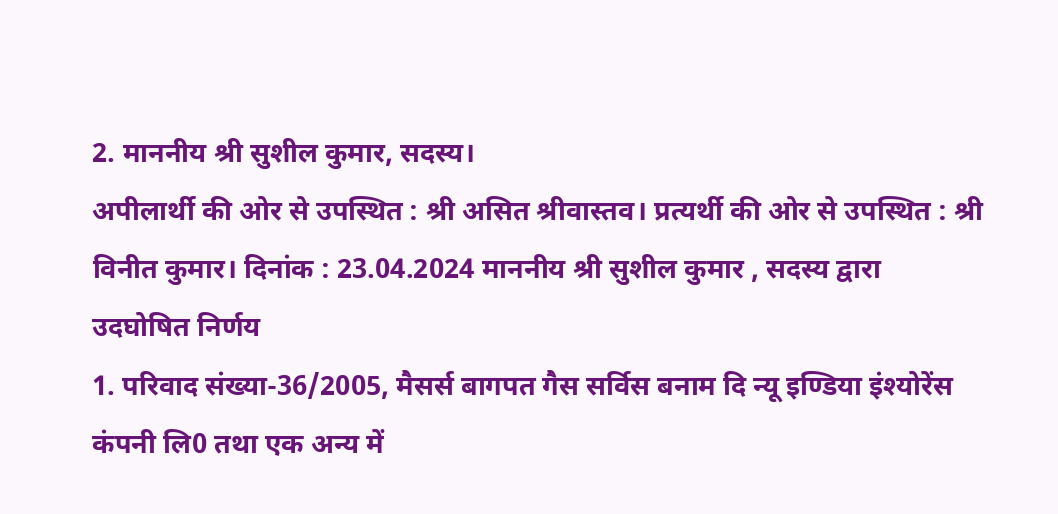2. माननीय श्री सुशील कुमार, सदस्य।
अपीलार्थी की ओर से उपस्थित : श्री असित श्रीवास्तव। प्रत्यर्थी की ओर से उपस्थित : श्री विनीत कुमार। दिनांक : 23.04.2024 माननीय श्री सुशील कुमार , सदस्य द्वारा उदघोषित निर्णय
1. परिवाद संख्या-36/2005, मैसर्स बागपत गैस सर्विस बनाम दि न्यू इण्डिया इंश्योरेंस कंपनी लि0 तथा एक अन्य में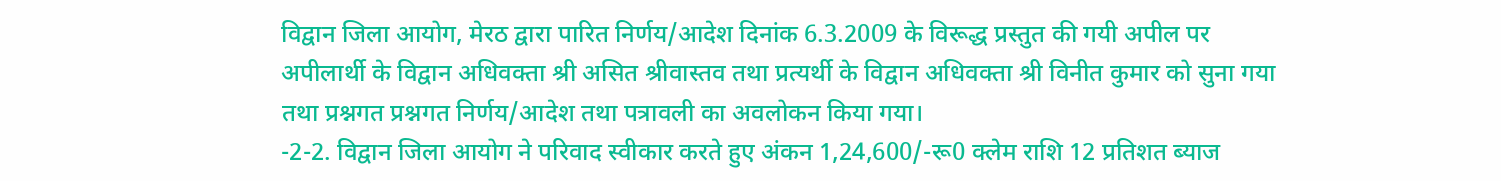विद्वान जिला आयोग, मेरठ द्वारा पारित निर्णय/आदेश दिनांक 6.3.2009 के विरूद्ध प्रस्तुत की गयी अपील पर अपीलार्थी के विद्वान अधिवक्ता श्री असित श्रीवास्तव तथा प्रत्यर्थी के विद्वान अधिवक्ता श्री विनीत कुमार को सुना गया तथा प्रश्नगत प्रश्नगत निर्णय/आदेश तथा पत्रावली का अवलोकन किया गया।
-2-2. विद्वान जिला आयोग ने परिवाद स्वीकार करते हुए अंकन 1,24,600/-रू0 क्लेम राशि 12 प्रतिशत ब्याज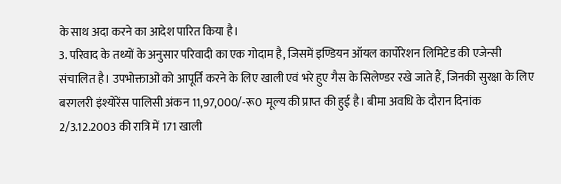के साथ अदा करने का आदेश पारित किया है।
3. परिवाद के तथ्यों के अनुसार परिवादी का एक गोदाम है, जिसमें इण्डियन ऑयल कार्पोरेशन लिमिटेड की एजेन्सी संचालित है। उपभोक्ताओं को आपूर्ति करने के लिए खाली एवं भरे हुए गैस के सिलेण्डर रखे जाते हैं, जिनकी सुरक्षा के लिए बरगलरी इंश्योरेंस पालिसी अंकन 11,97,000/-रू0 मूल्य की प्राप्त की हुई है। बीमा अवधि के दौरान दिनांक 2/3.12.2003 की रात्रि में 171 खाली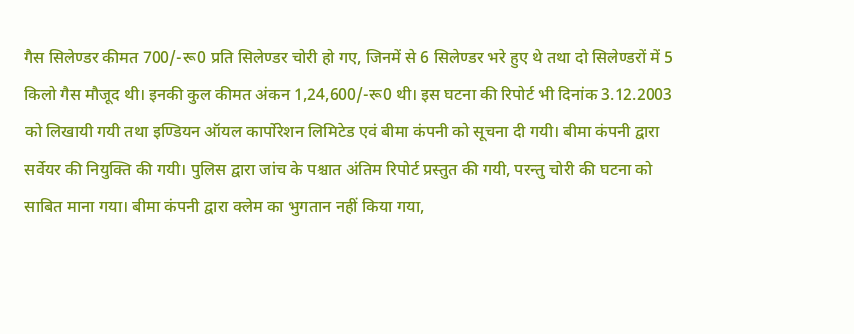गैस सिलेण्डर कीमत 700/-रू0 प्रति सिलेण्डर चोरी हो गए, जिनमें से 6 सिलेण्डर भरे हुए थे तथा दो सिलेण्डरों में 5 किलो गैस मौजूद थी। इनकी कुल कीमत अंकन 1,24,600/-रू0 थी। इस घटना की रिपोर्ट भी दिनांक 3.12.2003 को लिखायी गयी तथा इण्डियन ऑयल कार्पोरेशन लिमिटेड एवं बीमा कंपनी को सूचना दी गयी। बीमा कंपनी द्वारा सर्वेयर की नियुक्ति की गयी। पुलिस द्वारा जांच के पश्चात अंतिम रिपोर्ट प्रस्तुत की गयी, परन्तु चोरी की घटना को साबित माना गया। बीमा कंपनी द्वारा क्लेम का भुगतान नहीं किया गया,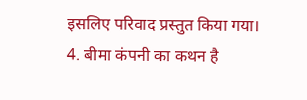इसलिए परिवाद प्रस्तुत किया गया।
4. बीमा कंपनी का कथन है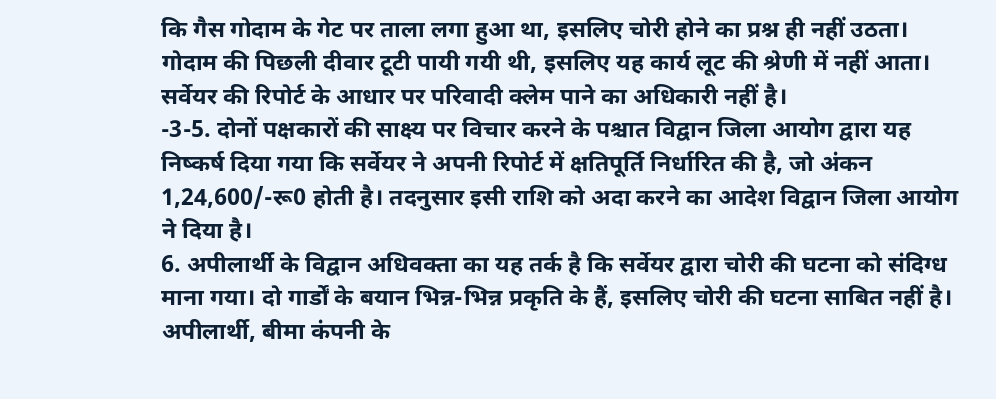कि गैस गोदाम के गेट पर ताला लगा हुआ था, इसलिए चोरी होने का प्रश्न ही नहीं उठता। गोदाम की पिछली दीवार टूटी पायी गयी थी, इसलिए यह कार्य लूट की श्रेणी में नहीं आता। सर्वेयर की रिपोर्ट के आधार पर परिवादी क्लेम पाने का अधिकारी नहीं है।
-3-5. दोनों पक्षकारों की साक्ष्य पर विचार करने के पश्चात विद्वान जिला आयोग द्वारा यह निष्कर्ष दिया गया कि सर्वेयर ने अपनी रिपोर्ट में क्षतिपूर्ति निर्धारित की है, जो अंकन 1,24,600/-रू0 होती है। तदनुसार इसी राशि को अदा करने का आदेश विद्वान जिला आयोग ने दिया है।
6. अपीलार्थी के विद्वान अधिवक्ता का यह तर्क है कि सर्वेयर द्वारा चोरी की घटना को संदिग्ध माना गया। दो गार्डों के बयान भिन्न-भिन्न प्रकृति के हैं, इसलिए चोरी की घटना साबित नहीं है। अपीलार्थी, बीमा कंपनी के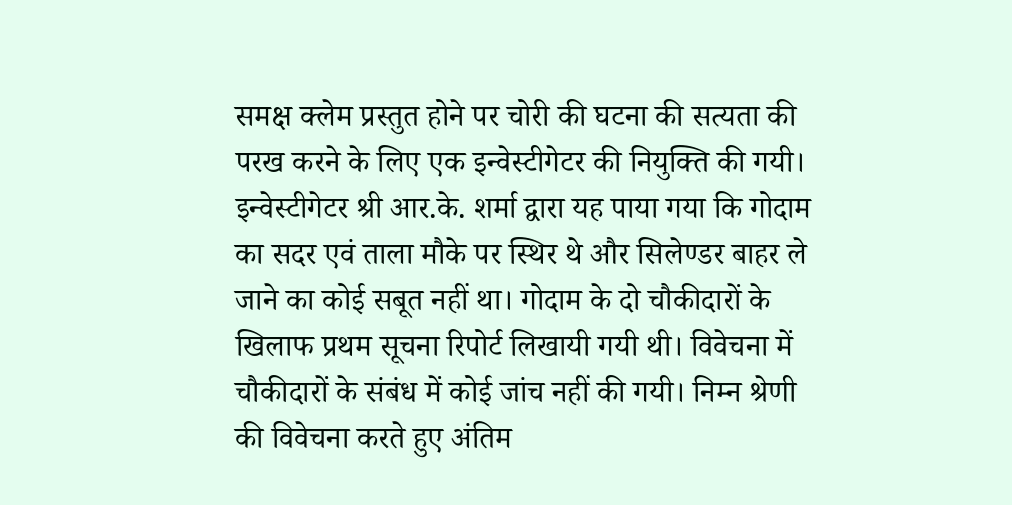समक्ष क्लेम प्रस्तुत होने पर चोरी की घटना की सत्यता की परख करने के लिए एक इन्वेस्टीगेटर की नियुक्ति की गयी। इन्वेस्टीगेटर श्री आर.के. शर्मा द्वारा यह पाया गया कि गोदाम का सदर एवं ताला मौके पर स्थिर थे और सिलेण्डर बाहर ले जाने का कोई सबूत नहीं था। गोदाम के दो चौकीदारों के खिलाफ प्रथम सूचना रिपोर्ट लिखायी गयी थी। विवेचना में चौकीदारों के संबंध में कोई जांच नहीं की गयी। निम्न श्रेणी की विवेचना करते हुए अंतिम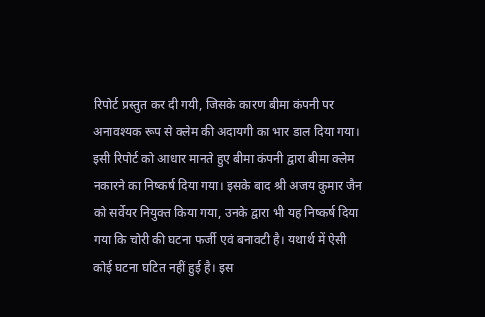रिपोर्ट प्रस्तुत कर दी गयी, जिसके कारण बीमा कंपनी पर अनावश्यक रूप से क्लेम की अदायगी का भार डाल दिया गया। इसी रिपोर्ट को आधार मानते हुए बीमा कंपनी द्वारा बीमा क्लेम नकारने का निष्कर्ष दिया गया। इसके बाद श्री अजय कुमार जैन को सर्वेयर नियुक्त किया गया, उनके द्वारा भी यह निष्कर्ष दिया गया कि चोरी की घटना फर्जी एवं बनावटी है। यथार्थ में ऐसी कोई घटना घटित नहीं हुई है। इस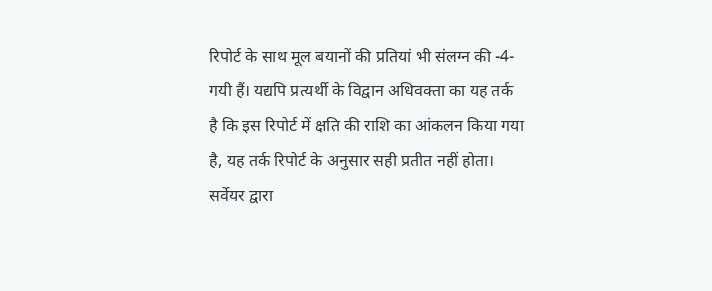रिपोर्ट के साथ मूल बयानों की प्रतियां भी संलग्न की -4- गयी हैं। यद्यपि प्रत्यर्थी के विद्वान अधिवक्ता का यह तर्क है कि इस रिपोर्ट में क्षति की राशि का आंकलन किया गया है, यह तर्क रिपोर्ट के अनुसार सही प्रतीत नहीं होता। सर्वेयर द्वारा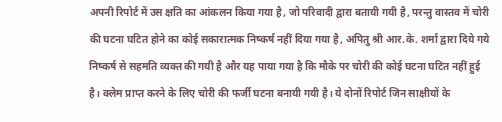अपनी रिपोर्ट में उस क्षति का आंकलन किया गया है, जो परिवादी द्वारा बतायी गयी है, परन्तु वास्तव में चोरी की घटना घटित होने का कोई सकारात्मक निष्कर्ष नहीं दिया गया है, अपितु श्री आर.के. शर्मा द्वारा दिये गये निष्कर्ष से सहमति व्यक्त की गयी है और यह पाया गया है कि मौके पर चोरी की कोई घटना घटित नहीं हुई है। क्लेम प्राप्त करने के लिए चोरी की फर्जी घटना बनायी गयी है। ये दोनों रिपोर्ट जिन साक्षीयों के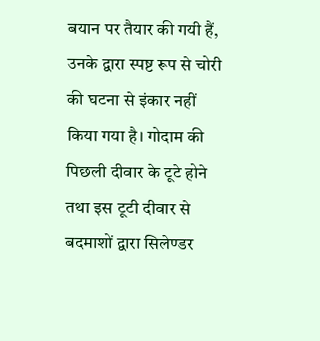बयान पर तैयार की गयी हैं, उनके द्वारा स्पष्ट रूप से चोरी की घटना से इंकार नहीं किया गया है। गोदाम की पिछली दीवार के टूटे होने तथा इस टूटी दीवार से बदमाशों द्वारा सिलेण्डर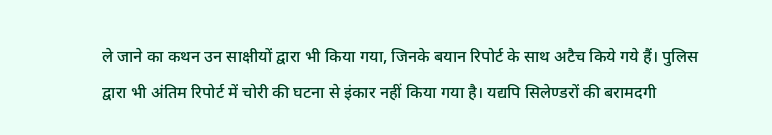ले जाने का कथन उन साक्षीयों द्वारा भी किया गया, जिनके बयान रिपोर्ट के साथ अटैच किये गये हैं। पुलिस द्वारा भी अंतिम रिपोर्ट में चोरी की घटना से इंकार नहीं किया गया है। यद्यपि सिलेण्डरों की बरामदगी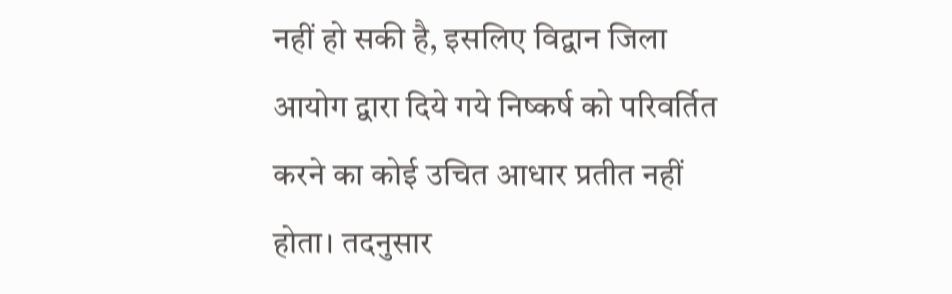नहीं हो सकी है, इसलिए विद्वान जिला आयोग द्वारा दिये गये निष्कर्ष को परिवर्तित करने का कोई उचित आधार प्रतीत नहीं होता। तदनुसार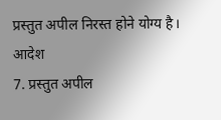प्रस्तुत अपील निरस्त होने योग्य है।
आदेश
7. प्रस्तुत अपील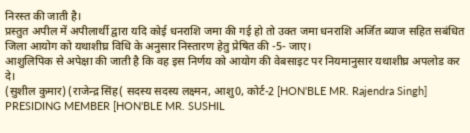निरस्त की जाती है।
प्रस्तुत अपील में अपीलार्थी द्वारा यदि कोई धनराशि जमा की गई हो तो उक्त जमा धनराशि अर्जित ब्याज सहित सबंधित जिला आयोग को यथाशीघ्र विधि के अनुसार निस्तारण हेतु प्रेषित की -5- जाए।
आशुलिपिक से अपेक्षा की जाती है कि वह इस निर्णय को आयोग की वेबसाइट पर नियमानुसार यथाशीघ्र अपलोड कर दे।
(सुशील कुमार) (राजेन्द्र सिंह( सदस्य सदस्य लक्ष्मन, आशु0, कोर्ट-2 [HON'BLE MR. Rajendra Singh] PRESIDING MEMBER [HON'BLE MR. SUSHIL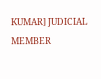KUMAR] JUDICIAL MEMBER